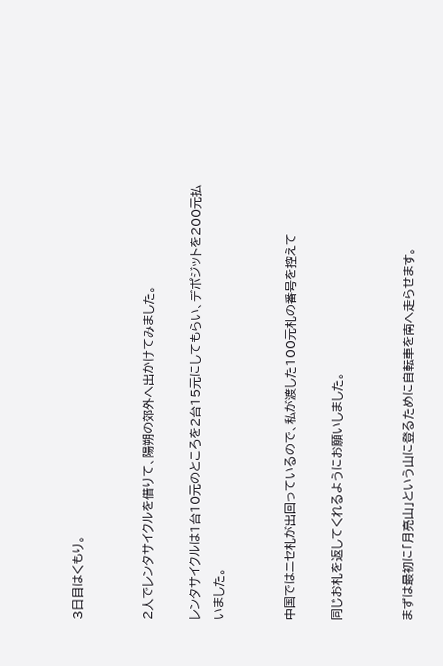3日目はくもり。


2人でレンタサイクルを借りて、陽朔の郊外へ出かけてみました。

レンタサイクルは1台10元のところを2台15元にしてもらい、デポジットを200元払いました。


中国ではニセ札が出回っているので、私が渡した100元札の番号を控えて

同じお札を返してくれるようにお願いしました。


まずは最初に「月亮山」という山に登るために自転車を南へ走らせます。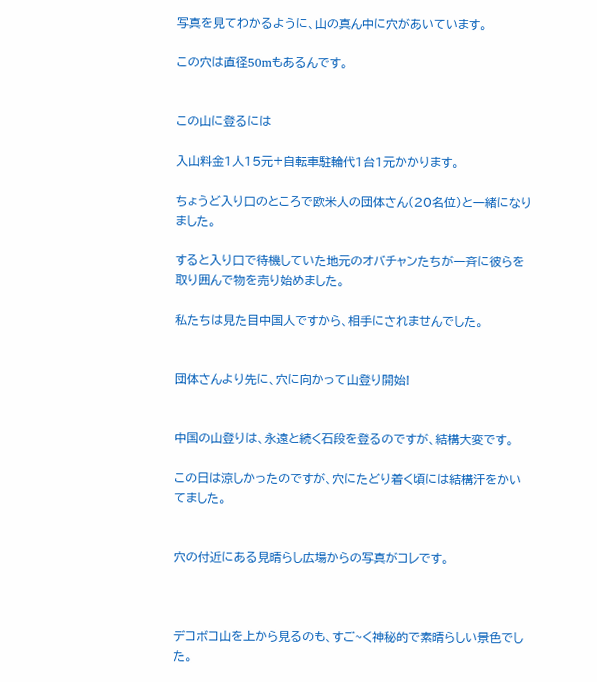写真を見てわかるように、山の真ん中に穴があいています。

この穴は直径50mもあるんです。


この山に登るには

入山料金1人15元+自転車駐輪代1台1元かかります。

ちょうど入り口のところで欧米人の団体さん(20名位)と一緒になりました。

すると入り口で待機していた地元のオバチャンたちが一斉に彼らを取り囲んで物を売り始めました。

私たちは見た目中国人ですから、相手にされませんでした。


団体さんより先に、穴に向かって山登り開始!


中国の山登りは、永遠と続く石段を登るのですが、結構大変です。

この日は涼しかったのですが、穴にたどり着く頃には結構汗をかいてました。


穴の付近にある見晴らし広場からの写真がコレです。



デコボコ山を上から見るのも、すご~く神秘的で素晴らしい景色でした。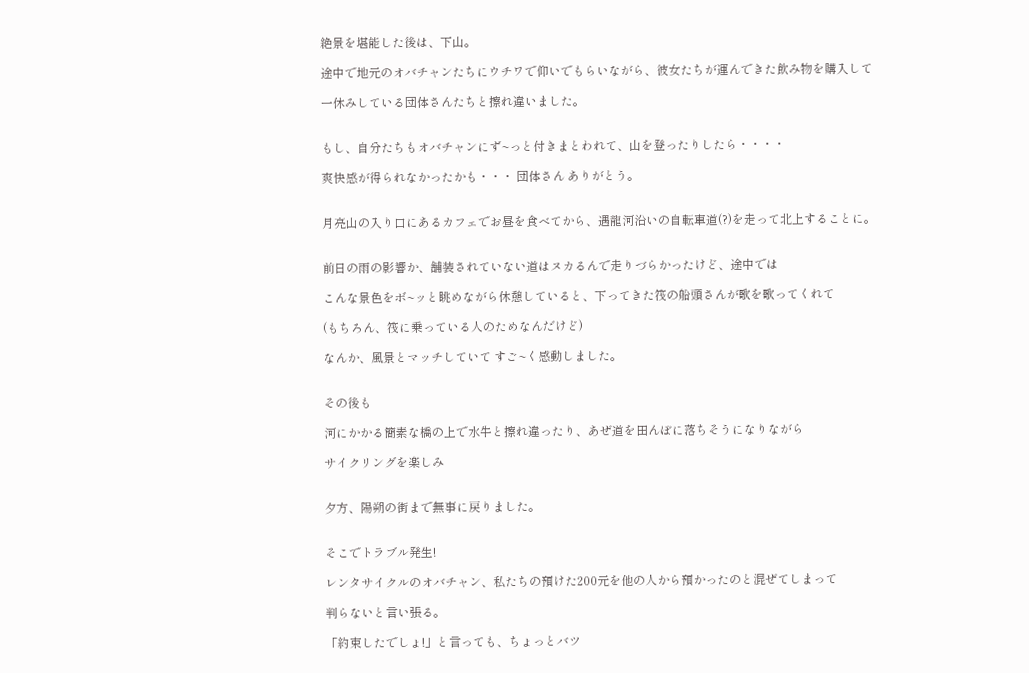絶景を堪能した後は、下山。

途中で地元のオバチャンたちにウチワで仰いでもらいながら、彼女たちが運んできた飲み物を購入して

一休みしている団体さんたちと擦れ違いました。


もし、自分たちもオバチャンにず~っと付きまとわれて、山を登ったりしたら・・・・

爽快感が得られなかったかも・・・ 団体さん ありがとう。


月亮山の入り口にあるカフェでお昼を食べてから、遇龍河沿いの自転車道(?)を走って北上することに。


前日の雨の影響か、舗装されていない道はヌカるんで走りづらかったけど、途中では

こんな景色をボ~ッと眺めながら休憩していると、下ってきた筏の船頭さんが歌を歌ってくれて

(もちろん、筏に乗っている人のためなんだけど)

なんか、風景とマッチしていて すご~く感動しました。


その後も

河にかかる簡素な橋の上で水牛と擦れ違ったり、あぜ道を田んぼに落ちそうになりながら

サイクリングを楽しみ


夕方、陽朔の街まで無事に戻りました。


そこでトラブル発生!

レンタサイクルのオバチャン、私たちの預けた200元を他の人から預かったのと混ぜてしまって

判らないと言い張る。

「約束したでしょ!」と言っても、ちょっとバツ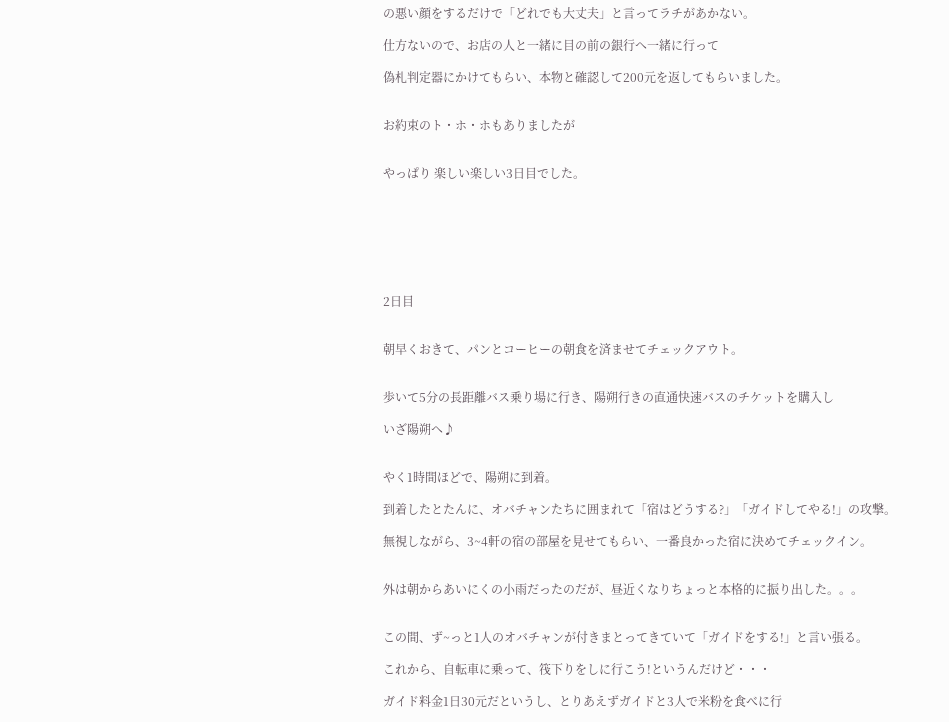の悪い顔をするだけで「どれでも大丈夫」と言ってラチがあかない。

仕方ないので、お店の人と一緒に目の前の銀行へ一緒に行って

偽札判定器にかけてもらい、本物と確認して200元を返してもらいました。


お約束のト・ホ・ホもありましたが


やっぱり 楽しい楽しい3日目でした。







2日目


朝早くおきて、パンとコーヒーの朝食を済ませてチェックアウト。


歩いて5分の長距離バス乗り場に行き、陽朔行きの直通快速バスのチケットを購入し

いざ陽朔へ♪


やく1時間ほどで、陽朔に到着。

到着したとたんに、オバチャンたちに囲まれて「宿はどうする?」「ガイドしてやる!」の攻撃。

無視しながら、3~4軒の宿の部屋を見せてもらい、一番良かった宿に決めてチェックイン。


外は朝からあいにくの小雨だったのだが、昼近くなりちょっと本格的に振り出した。。。


この間、ず~っと1人のオバチャンが付きまとってきていて「ガイドをする!」と言い張る。

これから、自転車に乗って、筏下りをしに行こう!というんだけど・・・

ガイド料金1日30元だというし、とりあえずガイドと3人で米粉を食べに行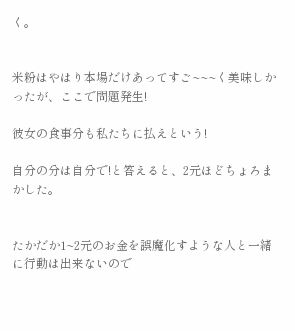く。


米粉はやはり本場だけあってすご~~~く美味しかったが、ここで問題発生!

彼女の食事分も私たちに払えという!

自分の分は自分で!と答えると、2元ほどちょろまかした。


たかだか1~2元のお金を誤魔化すような人と一緒に行動は出来ないので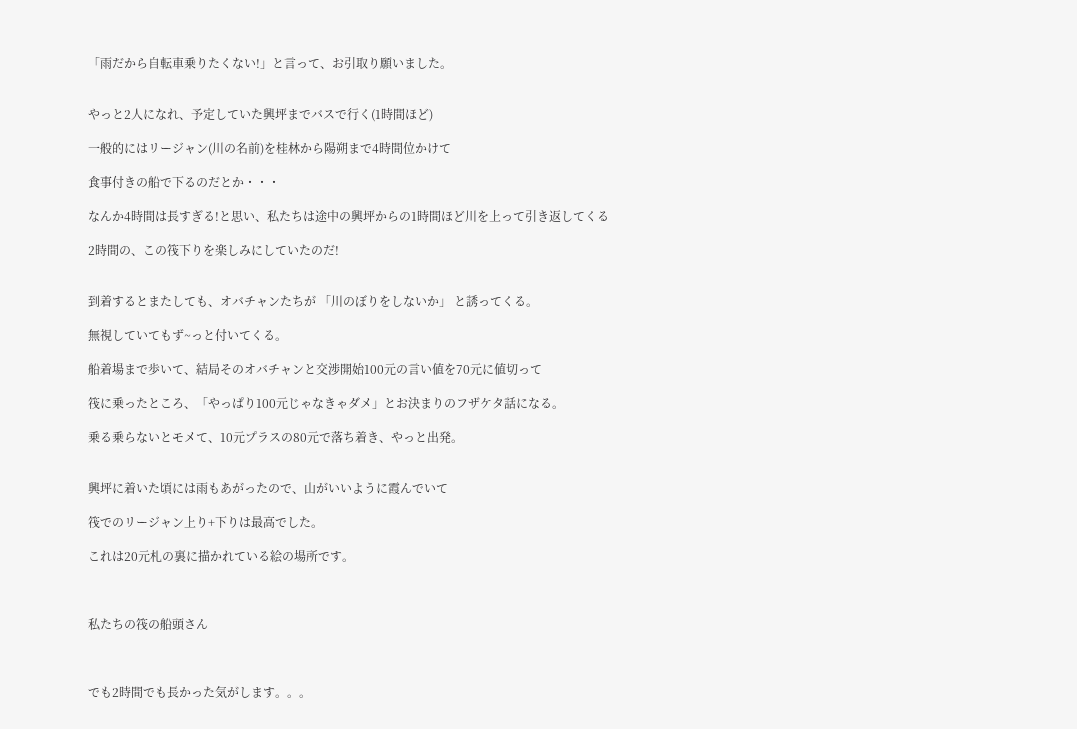「雨だから自転車乗りたくない!」と言って、お引取り願いました。


やっと2人になれ、予定していた興坪までバスで行く(1時間ほど)

一般的にはリージャン(川の名前)を桂林から陽朔まで4時間位かけて

食事付きの船で下るのだとか・・・

なんか4時間は長すぎる!と思い、私たちは途中の興坪からの1時間ほど川を上って引き返してくる

2時間の、この筏下りを楽しみにしていたのだ!


到着するとまたしても、オバチャンたちが 「川のぼりをしないか」 と誘ってくる。

無視していてもず~っと付いてくる。

船着場まで歩いて、結局そのオバチャンと交渉開始100元の言い値を70元に値切って

筏に乗ったところ、「やっぱり100元じゃなきゃダメ」とお決まりのフザケタ話になる。

乗る乗らないとモメて、10元プラスの80元で落ち着き、やっと出発。


興坪に着いた頃には雨もあがったので、山がいいように霞んでいて

筏でのリージャン上り+下りは最高でした。

これは20元札の裏に描かれている絵の場所です。



私たちの筏の船頭さん



でも2時間でも長かった気がします。。。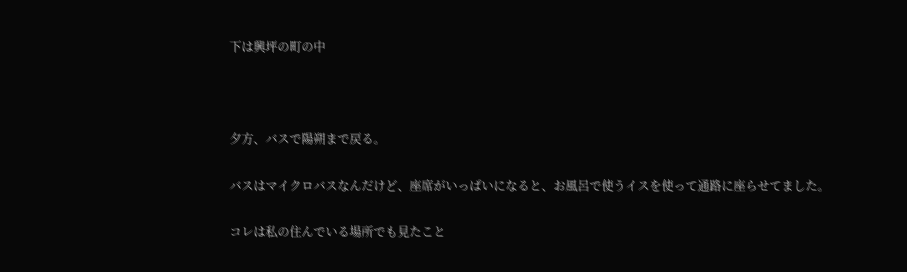下は興坪の町の中



夕方、バスで陽朔まで戻る。

バスはマイクロバスなんだけど、座席がいっぱいになると、お風呂で使うイスを使って通路に座らせてました。

コレは私の住んでいる場所でも見たこと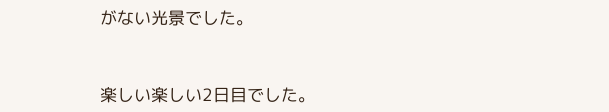がない光景でした。


楽しい楽しい2日目でした。